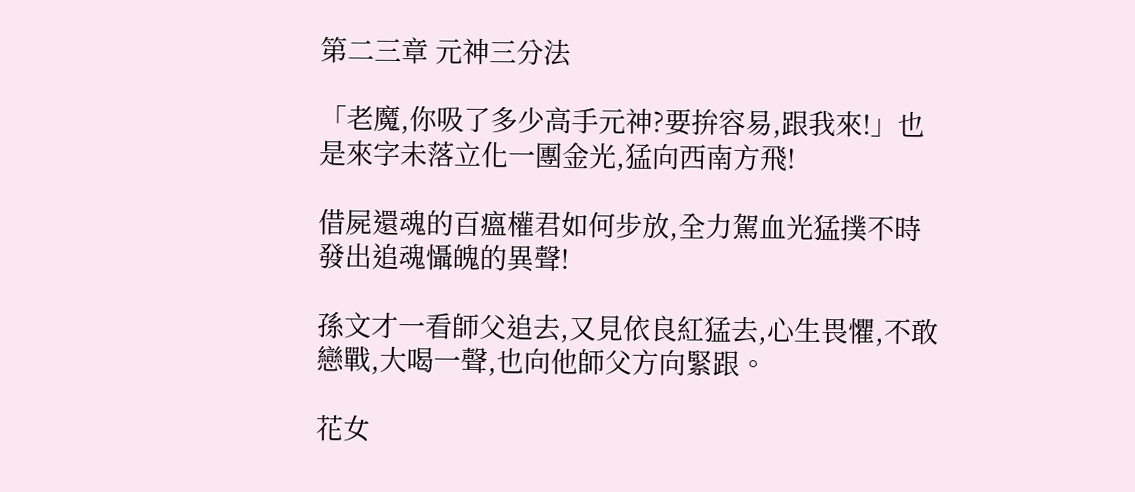第二三章 元神三分法

「老魔,你吸了多少高手元神?要拚容易,跟我來!」也是來字未落立化一團金光,猛向西南方飛!

借屍還魂的百瘟權君如何步放,全力駕血光猛撲不時發出追魂懾魄的異聲!

孫文才一看師父追去,又見依良紅猛去,心生畏懼,不敢戀戰,大喝一聲,也向他師父方向緊跟。

花女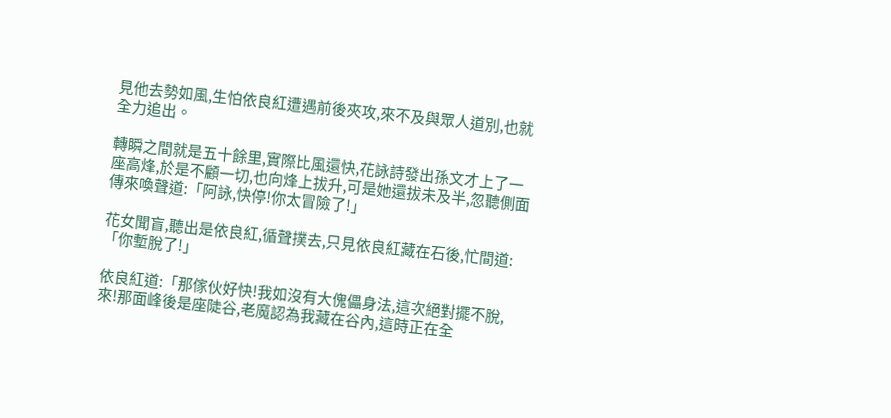見他去勢如風,生怕依良紅遭遇前後夾攻,來不及與眾人道別,也就全力追出。

轉瞬之間就是五十餘里,實際比風還快,花詠詩發出孫文才上了一座高烽,於是不顧一切,也向烽上拔升,可是她還拔未及半,忽聽側面傳來喚聲道:「阿詠,快停!你太冒險了!」

花女聞盲,聽出是依良紅,循聲撲去,只見依良紅藏在石後,忙間道:「你塹脫了!」

依良紅道:「那傢伙好快!我如沒有大傀儡身法,這次絕對擺不脫,來!那面峰後是座陡谷,老魔認為我藏在谷內,這時正在全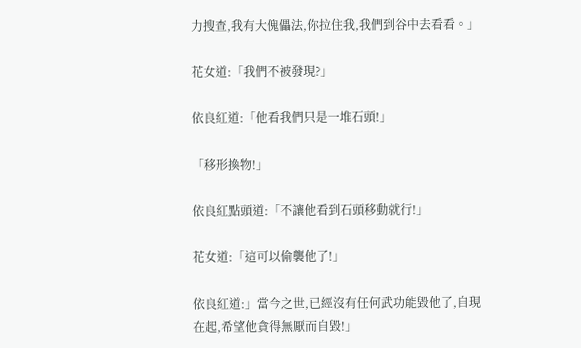力搜查,我有大傀儡法,你拉住我,我們到谷中去看看。」

花女道:「我們不被發現?」

依良紅道:「他看我們只是一堆石頭!」

「移形換物!」

依良紅點頭道:「不讓他看到石頭移動就行!」

花女道:「這可以偷襲他了!」

依良紅道:」當今之世,已經沒有任何武功能毀他了,自現在起,希望他貪得無厭而自毀!」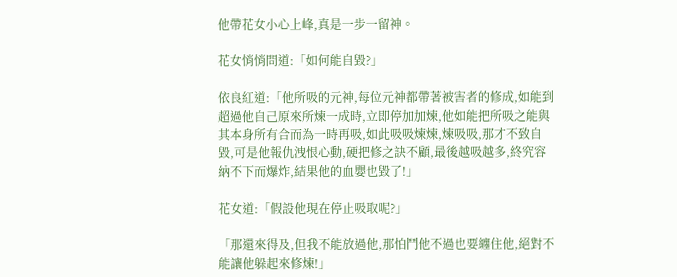他帶花女小心上峰,真是一步一留神。

花女悄悄問道:「如何能自毀?」

依良紅道:「他所吸的元神,每位元神都帶著被害者的修成,如能到超過他自己原來所煉一成時,立即停加加煉,他如能把所吸之能與其本身所有合而為一時再吸,如此吸吸煉煉,煉吸吸,那才不致自毀,可是他報仇洩恨心動,硬把修之訣不顧,最後越吸越多,終究容納不下而爆炸,結果他的血嬰也毀了!」

花女道:「假設他現在停止吸取呢?」

「那還來得及,但我不能放過他,那怕鬥他不過也要纏住他,絕對不能讓他躲起來修煉!」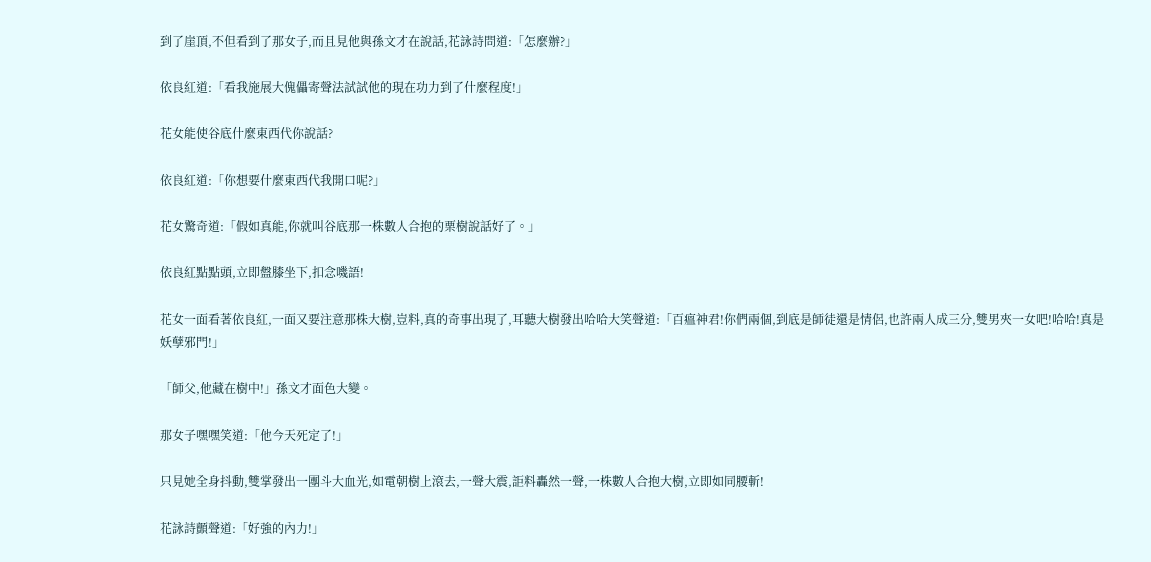到了崖頂,不但看到了那女子,而且見他與孫文才在說話,花詠詩問道:「怎麼辦?」

依良紅道:「看我施展大傀儡寄聲法試試他的現在功力到了什麼程度!」

花女能使谷底什麼東西代你說話?

依良紅道:「你想要什麼東西代我開口呢?」

花女驚奇道:「假如真能,你就叫谷底那一株數人合抱的栗樹說話好了。」

依良紅點點頭,立即盤膝坐下,扣念嘰語!

花女一面看著依良紅,一面又要注意那株大樹,豈料,真的奇事出現了,耳聽大樹發出哈哈大笑聲道:「百瘟神君!你們兩個,到底是師徒還是情侶,也許兩人成三分,雙男夾一女吧!哈哈!真是妖孽邪門!」

「師父,他藏在樹中!」孫文才面色大變。

那女子嘿嘿笑道:「他今天死定了!」

只見她全身抖動,雙掌發出一團斗大血光,如電朝樹上滾去,一聲大震,詎料轟然一聲,一株數人合抱大樹,立即如同腰斬!

花詠詩顫聲道:「好強的內力!」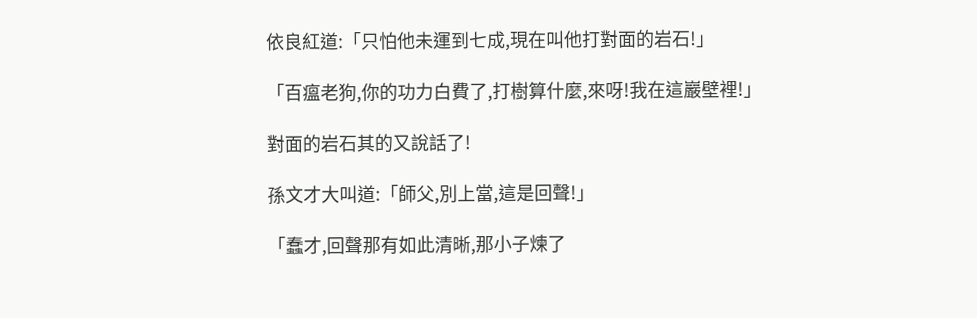依良紅道:「只怕他未運到七成,現在叫他打對面的岩石!」

「百瘟老狗,你的功力白費了,打樹算什麼,來呀!我在這巖壁裡!」

對面的岩石其的又說話了!

孫文才大叫道:「師父,別上當,這是回聲!」

「蠢才,回聲那有如此清晰,那小子煉了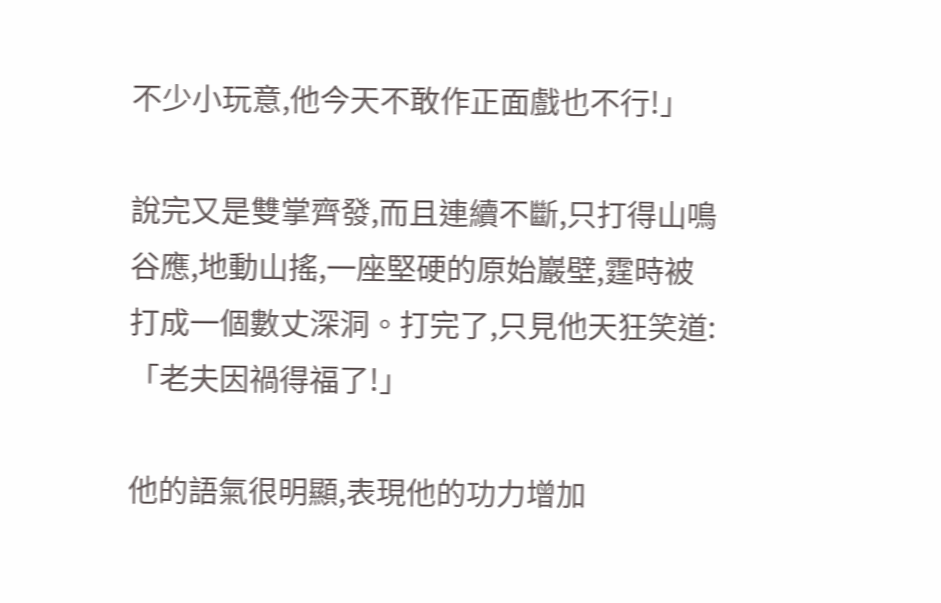不少小玩意,他今天不敢作正面戲也不行!」

說完又是雙掌齊發,而且連續不斷,只打得山鳴谷應,地動山搖,一座堅硬的原始巖壁,霆時被打成一個數丈深洞。打完了,只見他天狂笑道:「老夫因禍得福了!」

他的語氣很明顯,表現他的功力增加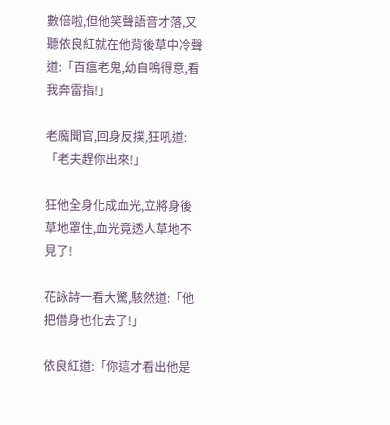數倍啦,但他笑聲語音才落,又聽依良紅就在他背後草中冷聲道:「百瘟老鬼,幼自鳴得意,看我奔雷指!」

老魔聞官,回身反撲,狂吼道:「老夫趕你出來!」

狂他全身化成血光,立將身後草地罩住,血光竟透人草地不見了!

花詠詩一看大驚,駭然道:「他把借身也化去了!」

依良紅道:「你這才看出他是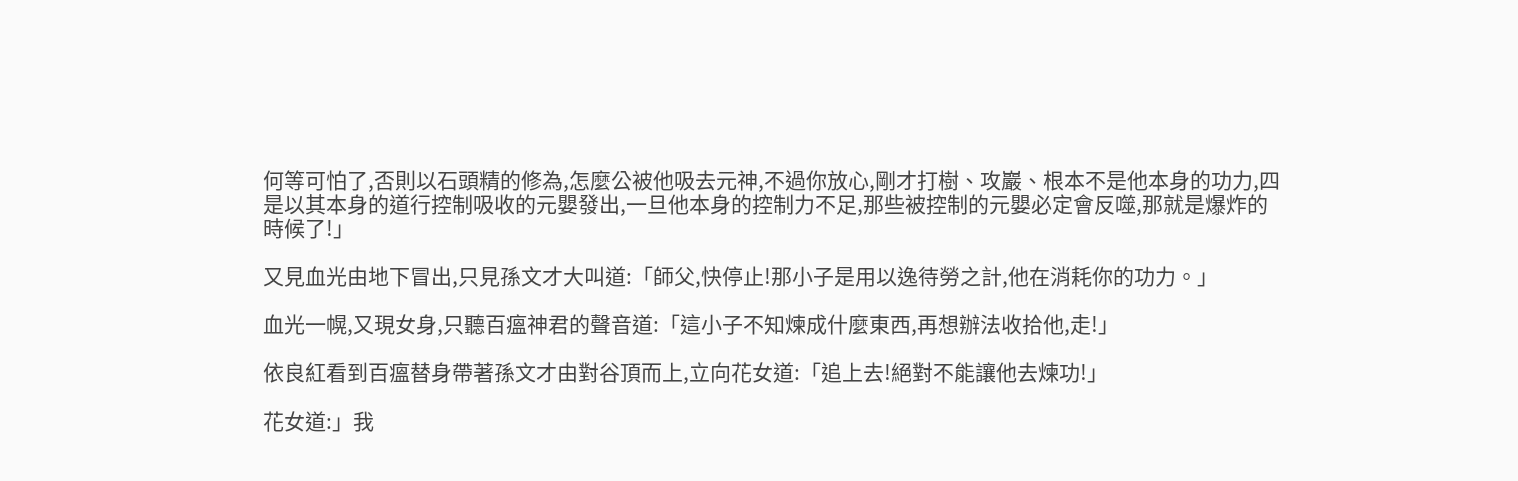何等可怕了,否則以石頭精的修為,怎麼公被他吸去元神,不過你放心,剛才打樹、攻巖、根本不是他本身的功力,四是以其本身的道行控制吸收的元嬰發出,一旦他本身的控制力不足,那些被控制的元嬰必定會反噬,那就是爆炸的時候了!」

又見血光由地下冒出,只見孫文才大叫道:「師父,快停止!那小子是用以逸待勞之計,他在消耗你的功力。」

血光一幌,又現女身,只聽百瘟神君的聲音道:「這小子不知煉成什麼東西,再想辦法收拾他,走!」

依良紅看到百瘟替身帶著孫文才由對谷頂而上,立向花女道:「追上去!絕對不能讓他去煉功!」

花女道:」我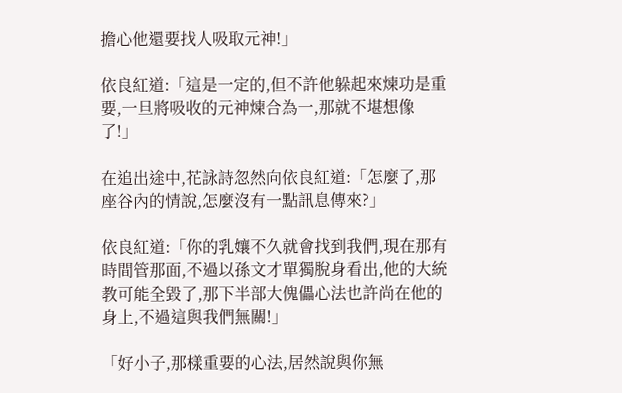擔心他還要找人吸取元神!」

依良紅道:「這是一定的,但不許他躲起來煉功是重要,一旦將吸收的元神煉合為一,那就不堪想像了!」

在追出途中,花詠詩忽然向依良紅道:「怎麼了,那座谷內的情說,怎麼沒有一點訊息傳來?」

依良紅道:「你的乳孃不久就會找到我們,現在那有時間管那面,不過以孫文才單獨脫身看出,他的大統教可能全毀了,那下半部大傀儡心法也許尚在他的身上,不過這與我們無關!」

「好小子,那樣重要的心法,居然說與你無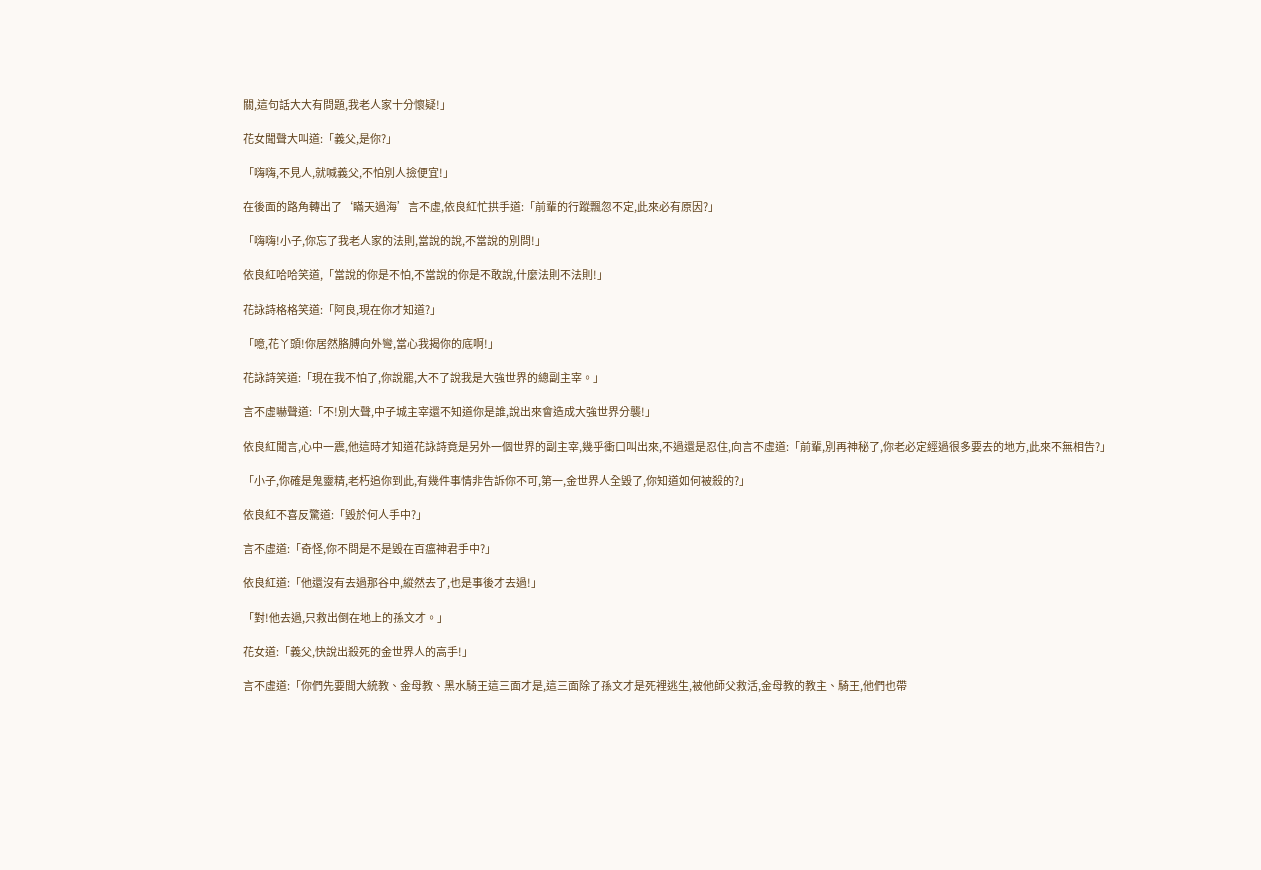關,這句話大大有問題,我老人家十分懷疑!」

花女聞聲大叫道:「義父,是你?」

「嗨嗨,不見人,就喊義父,不怕別人撿便宜!」

在後面的路角轉出了‘瞞天過海’言不虛,依良紅忙拱手道:「前輩的行蹤飄忽不定,此來必有原因?」

「嗨嗨!小子,你忘了我老人家的法則,當說的說,不當說的別問!」

依良紅哈哈笑道,「當說的你是不怕,不當說的你是不敢說,什麼法則不法則!」

花詠詩格格笑道:「阿良,現在你才知道?」

「噫,花丫頭!你居然胳膊向外彎,當心我揭你的底啊!」

花詠詩笑道:「現在我不怕了,你說罷,大不了說我是大強世界的總副主宰。」

言不虛嚇聲道:「不!別大聲,中子城主宰還不知道你是誰,說出來會造成大強世界分襲!」

依良紅聞言,心中一震,他這時才知道花詠詩竟是另外一個世界的副主宰,幾乎衝口叫出來,不過還是忍住,向言不虛道:「前輩,別再神秘了,你老必定經過很多要去的地方,此來不無相告?」

「小子,你確是鬼靈精,老朽追你到此,有幾件事情非告訴你不可,第一,金世界人全毀了,你知道如何被殺的?」

依良紅不喜反驚道:「毀於何人手中?」

言不虛道:「奇怪,你不問是不是毀在百瘟神君手中?」

依良紅道:「他還沒有去過那谷中,縱然去了,也是事後才去過!」

「對!他去過,只救出倒在地上的孫文才。」

花女道:「義父,快說出殺死的金世界人的高手!」

言不虛道:「你們先要間大統教、金母教、黑水騎王這三面才是,這三面除了孫文才是死裡逃生,被他師父救活,金母教的教主、騎王,他們也帶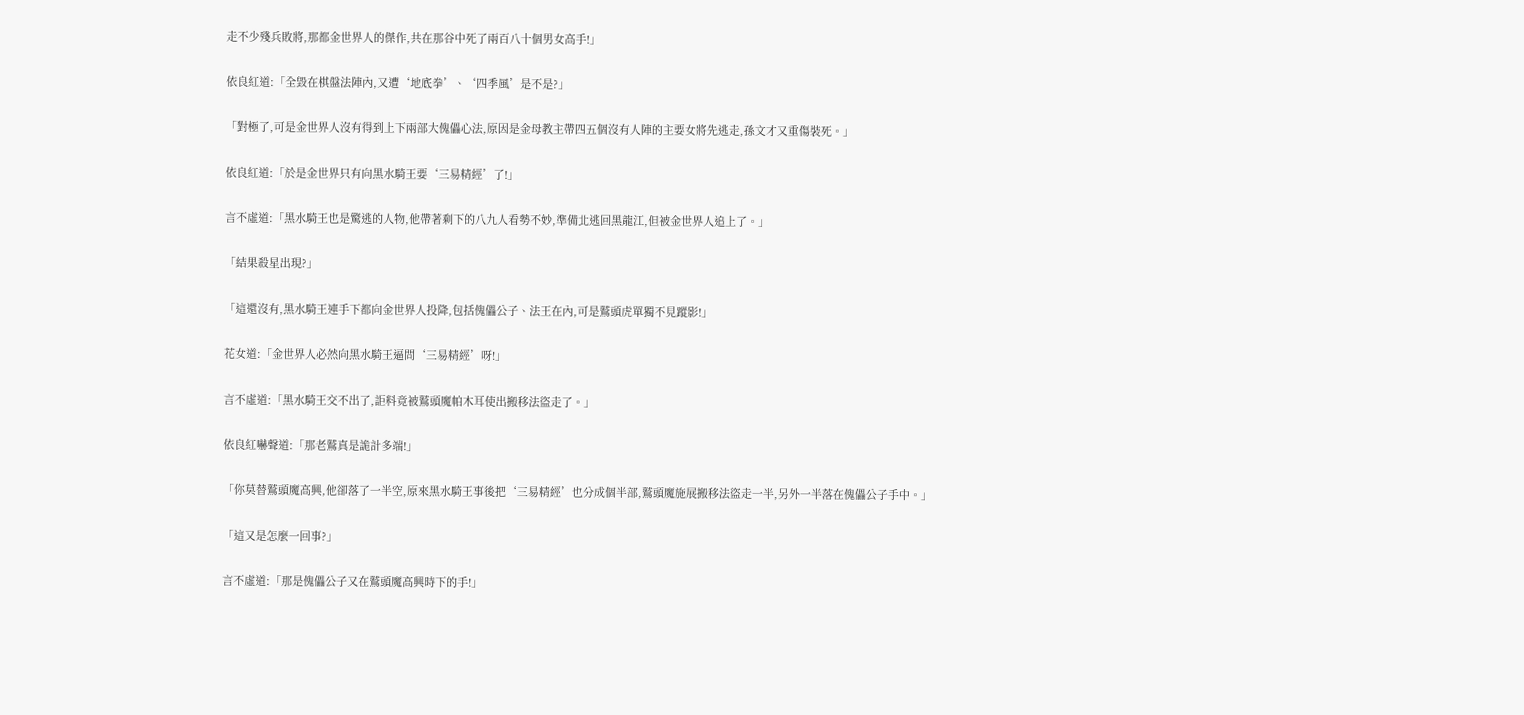走不少殘兵敗將,那都金世界人的傑作,共在那谷中死了兩百八十個男女高手!」

依良紅道:「全毀在棋盤法陣內,又遭‘地底拳’、‘四季風’是不是?」

「對極了,可是金世界人沒有得到上下兩部大傀儡心法,原因是金母教主帶四五個沒有人陣的主要女將先逃走,孫文才又重傷裝死。」

依良紅道:「於是金世界只有向黑水騎王要‘三易精經’了!」

言不虛道:「黑水騎王也是驚逃的人物,他帶著剩下的八九人看勢不妙,準備北逃回黑龍江,但被金世界人追上了。」

「結果殺星出現?」

「這還沒有,黑水騎王連手下都向金世界人投降,包括傀儡公子、法王在內,可是鷲頭虎單獨不見蹤影!」

花女道:「金世界人必然向黑水騎王逼問‘三易精經’呀!」

言不虛道:「黑水騎王交不出了,詎料竟被鷲頭魔帕木耳使出搬移法盜走了。」

依良紅嚇聲道:「那老鷲真是詭計多端!」

「你莫替鷲頭魔高興,他卻落了一半空,原來黑水騎王事後把‘三易精經’也分成個半部,鷲頭魔施展搬移法盜走一半,另外一半落在傀儡公子手中。」

「這又是怎麼一回事?」

言不虛道:「那是傀儡公子又在鷲頭魔高興時下的手!」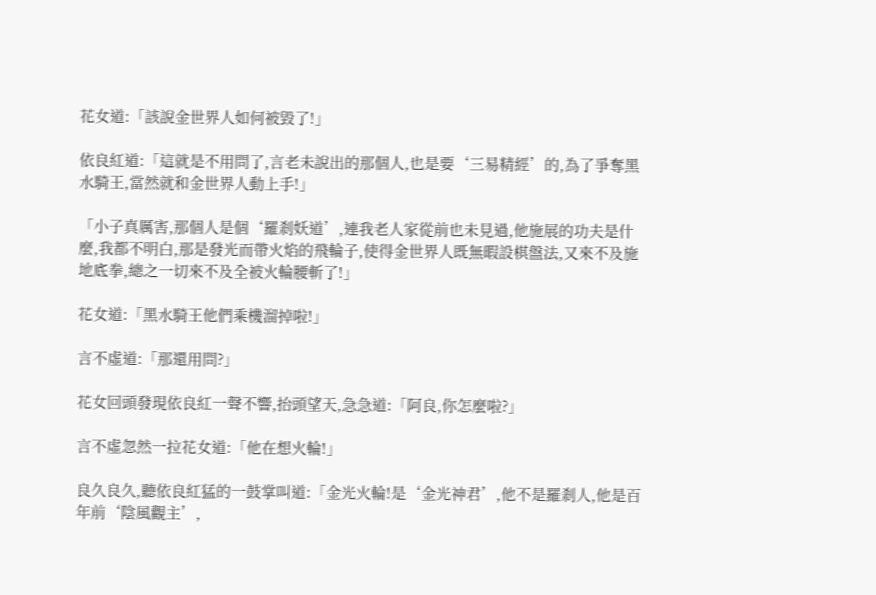花女道:「該說金世界人如何被毀了!」

依良紅道:「這就是不用問了,言老未說出的那個人,也是要‘三易精經’的,為了爭奪黑水騎王,當然就和金世界人動上手!」

「小子真厲害,那個人是個‘羅剎妖道’,連我老人家從前也未見過,他施展的功夫是什麼,我都不明白,那是發光而帶火焰的飛輪子,使得金世界人既無暇設棋盤法,又來不及施地底拳,總之一切來不及全被火輪腰斬了!」

花女道:「黑水騎王他們乘機溜掉啦!」

言不虛道:「那還用問?」

花女回頭發現依良紅一聲不響,抬頭望天,急急道:「阿良,你怎麼啦?」

言不虛忽然一拉花女道:「他在想火輪!」

良久良久,聽依良紅猛的一鼓掌叫道:「金光火輪!是‘金光神君’,他不是羅剎人,他是百年前‘陰風觀主’,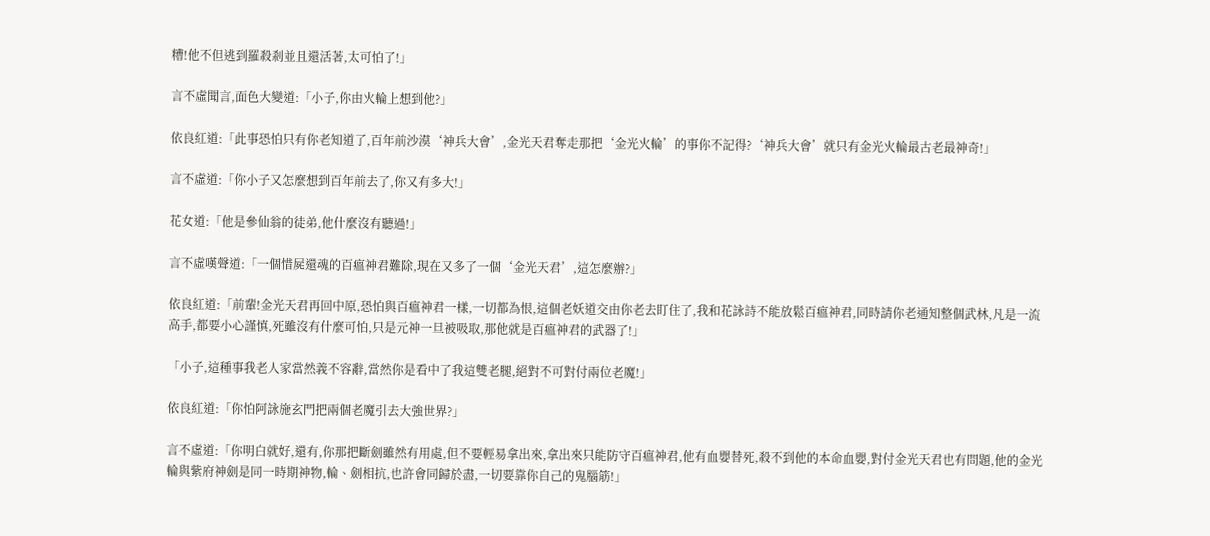糟!他不但逃到羅殺剎並且還活著,太可怕了!」

言不虛聞言,面色大變道:「小子,你由火輪上想到他?」

依良紅道:「此事恐怕只有你老知道了,百年前沙漠‘神兵大會’,金光天君奪走那把‘金光火輪’的事你不記得?‘神兵大會’就只有金光火輪最古老最神奇!」

言不虛道:「你小子又怎麼想到百年前去了,你又有多大!」

花女道:「他是參仙翁的徒弟,他什麼沒有聽過!」

言不虛嘆聲道:「一個惜屍還魂的百瘟神君難除,現在又多了一個‘金光天君’,這怎麼辦?」

依良紅道:「前輩!金光天君再回中原,恐怕與百瘟神君一樣,一切都為恨,這個老妖道交由你老去盯住了,我和花詠詩不能放鬆百瘟神君,同時請你老通知整個武林,凡是一流高手,都要小心謹慎,死雖沒有什麼可怕,只是元神一旦被吸取,那他就是百瘟神君的武器了!」

「小子,這種事我老人家當然義不容辭,當然你是看中了我這雙老腿,絕對不可對付兩位老魔!」

依良紅道:「你怕阿詠施玄門把兩個老魔引去大強世界?」

言不虛道:「你明白就好,還有,你那把斷劍雖然有用處,但不要輕易拿出來,拿出來只能防守百瘟神君,他有血嬰替死,殺不到他的本命血嬰,對付金光天君也有問題,他的金光輪與紫府神劍是同一時期神物,輪、劍相抗,也許會同歸於盡,一切要靠你自己的鬼腦筋!」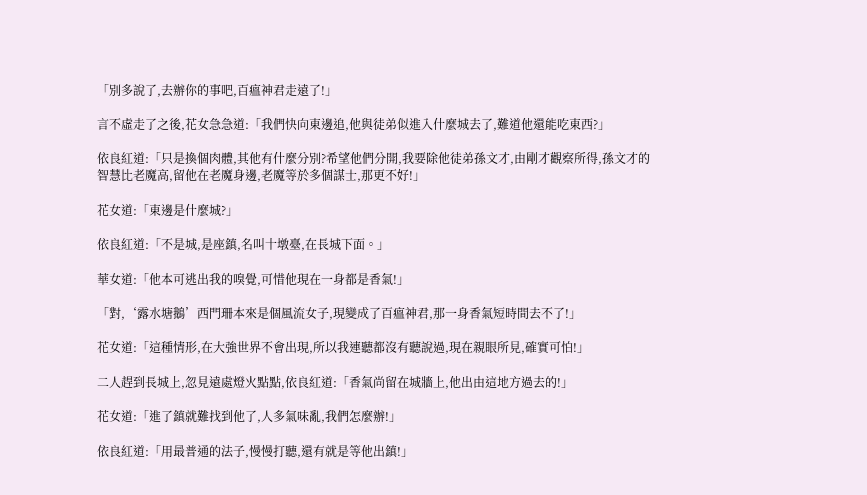「別多說了,去辦你的事吧,百瘟神君走遠了!」

言不虛走了之後,花女急急道:「我們快向東邊追,他與徒弟似進入什麼城去了,難道他還能吃東西?」

依良紅道:「只是換個肉體,其他有什麼分別?希望他們分開,我要除他徒弟孫文才,由剛才觀察所得,孫文才的智慧比老魔高,留他在老魔身邊,老魔等於多個謀士,那更不好!」

花女道:「東邊是什麼城?」

依良紅道:「不是城,是座鎮,名叫十墩臺,在長城下面。」

華女道:「他本可逃出我的嗅覺,可惜他現在一身都是香氣!」

「對,‘露水塘鵝’西門珊本來是個風流女子,現變成了百瘟神君,那一身香氣短時間去不了!」

花女道:「這種情形,在大強世界不會出現,所以我連聽都沒有聽說過,現在親眼所見,確實可怕!」

二人趕到長城上,忽見遠處燈火點點,依良紅道:「香氣尚留在城牆上,他出由這地方過去的!」

花女道:「進了鎮就難找到他了,人多氣味亂,我們怎麼辦!」

依良紅道:「用最普通的法子,慢慢打聽,還有就是等他出鎮!」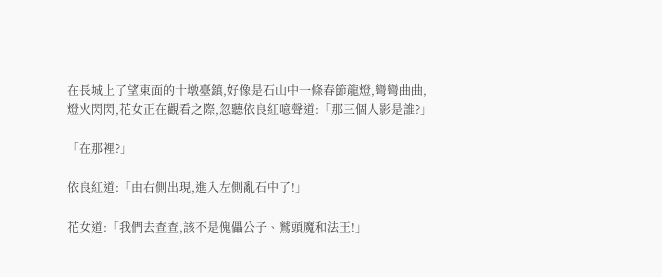在長城上了望東面的十墩臺鎮,好像是石山中一條春節龍燈,彎彎曲曲,燈火閃閃,花女正在觀看之際,忽聽依良紅噫聲道:「那三個人影是誰?」

「在那裡?」

依良紅道:「由右側出現,進入左側亂石中了!」

花女道:「我們去查查,該不是傀儡公子、鷲頭魔和法王!」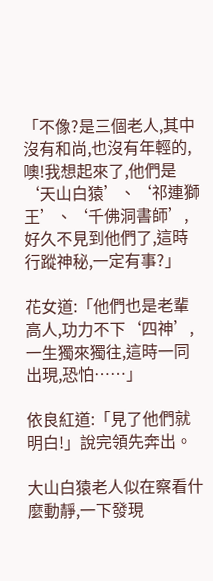「不像?是三個老人,其中沒有和尚,也沒有年輕的,噢!我想起來了,他們是‘天山白猿’、‘祁連獅王’、‘千佛洞書師’,好久不見到他們了,這時行蹤神秘,一定有事?」

花女道:「他們也是老輩高人,功力不下‘四神’,一生獨來獨往,這時一同出現,恐怕……」

依良紅道:「見了他們就明白!」說完領先奔出。

大山白猿老人似在察看什麼動靜,一下發現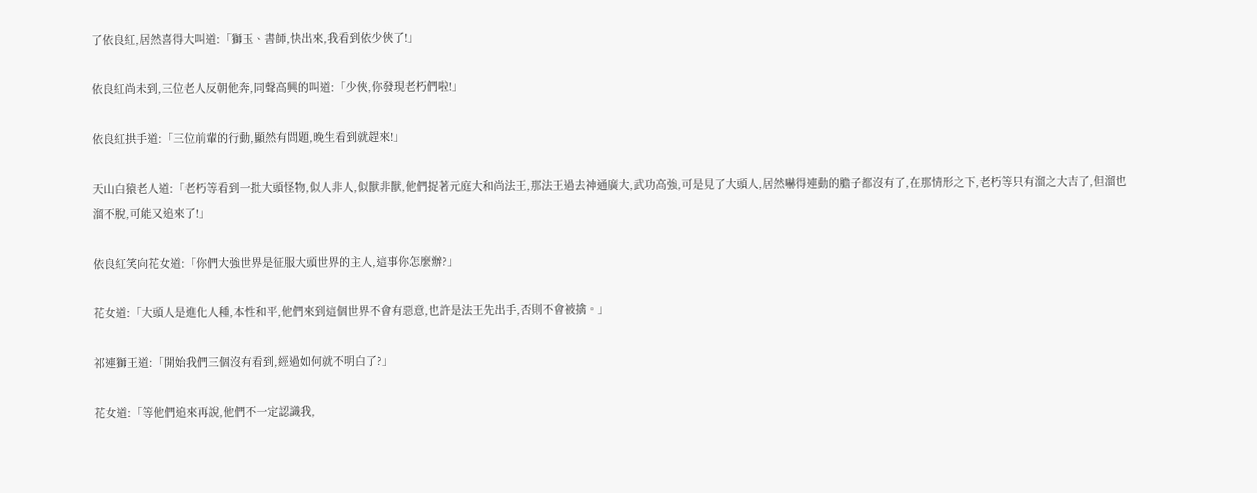了依良紅,居然喜得大叫道:「獅玉、書師,快出來,我看到依少俠了!」

依良紅尚未到,三位老人反朝他奔,同聲高興的叫道:「少俠,你發現老朽們啦!」

依良紅拱手道:「三位前輩的行動,顯然有問題,晚生看到就趕來!」

天山白猿老人道:「老朽等看到一批大頭怪物,似人非人,似獸非獸,他們捉著元庭大和尚法王,那法王過去神通廣大,武功高強,可是見了大頭人,居然嚇得連動的膽子都沒有了,在那情形之下,老朽等只有溜之大吉了,但溜也溜不脫,可能又追來了!」

依良紅笑向花女道:「你們大強世界是征服大頭世界的主人,這事你怎麼辦?」

花女道:「大頭人是進化人種,本性和平,他們來到這個世界不會有惡意,也許是法王先出手,否則不會被擒。」

祁連獅王道:「開始我們三個沒有看到,經過如何就不明白了?」

花女道:「等他們追來再說,他們不一定認識我,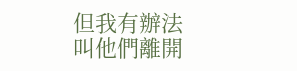但我有辦法叫他們離開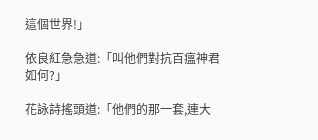這個世界!」

依良紅急急道:「叫他們對抗百瘟神君如何?」

花詠詩搖頭道:「他們的那一套,連大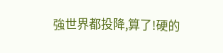強世界都投降,算了!硬的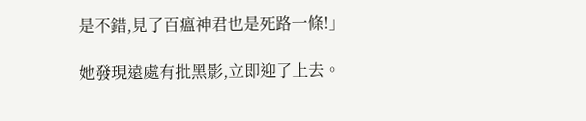是不錯,見了百瘟神君也是死路一條!」

她發現遠處有批黑影,立即迎了上去。